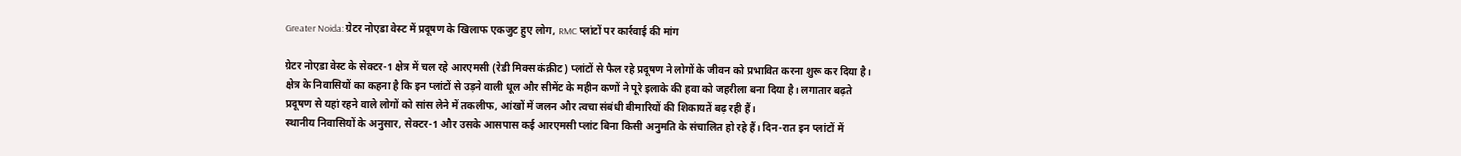Greater Noida: ग्रेटर नोएडा वेस्ट में प्रदूषण के खिलाफ एकजुट हुए लोग, RMC प्लांटों पर कार्रवाई की मांग

ग्रेटर नोएडा वेस्ट के सेक्टर-1 क्षेत्र में चल रहे आरएमसी (रेडी मिक्स कंक्रीट) प्लांटों से फैल रहे प्रदूषण ने लोगों के जीवन को प्रभावित करना शुरू कर दिया है। क्षेत्र के निवासियों का कहना है कि इन प्लांटों से उड़ने वाली धूल और सीमेंट के महीन कणों ने पूरे इलाके की हवा को जहरीला बना दिया है। लगातार बढ़ते प्रदूषण से यहां रहने वाले लोगों को सांस लेने में तकलीफ, आंखों में जलन और त्वचा संबंधी बीमारियों की शिकायतें बढ़ रही हैं।
स्थानीय निवासियों के अनुसार, सेक्टर-1 और उसके आसपास कई आरएमसी प्लांट बिना किसी अनुमति के संचालित हो रहे हैं। दिन-रात इन प्लांटों में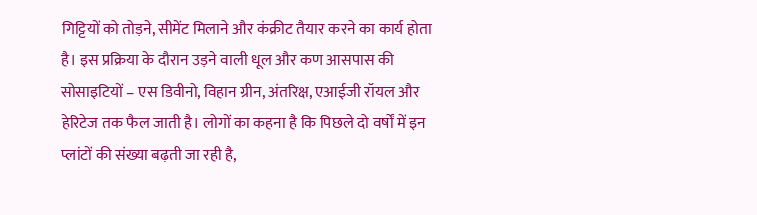गिट्टियों को तोड़ने, सीमेंट मिलाने और कंक्रीट तैयार करने का कार्य होता है। इस प्रक्रिया के दौरान उड़ने वाली धूल और कण आसपास की सोसाइटियों – एस डिवीनो, विहान ग्रीन, अंतरिक्ष, एआईजी रॉयल और हेरिटेज तक फैल जाती है। लोगों का कहना है कि पिछले दो वर्षों में इन प्लांटों की संख्या बढ़ती जा रही है,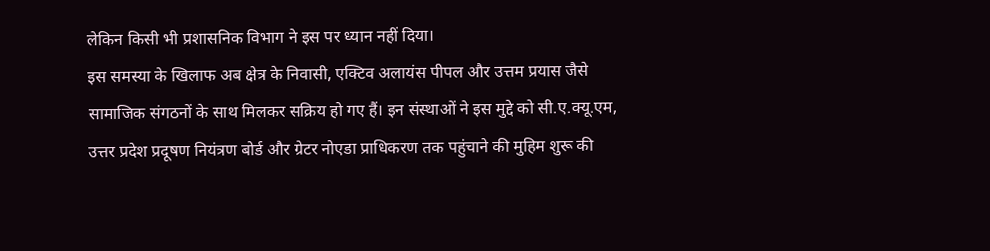लेकिन किसी भी प्रशासनिक विभाग ने इस पर ध्यान नहीं दिया।
इस समस्या के खिलाफ अब क्षेत्र के निवासी, एक्टिव अलायंस पीपल और उत्तम प्रयास जैसे सामाजिक संगठनों के साथ मिलकर सक्रिय हो गए हैं। इन संस्थाओं ने इस मुद्दे को सी.ए.क्यू.एम, उत्तर प्रदेश प्रदूषण नियंत्रण बोर्ड और ग्रेटर नोएडा प्राधिकरण तक पहुंचाने की मुहिम शुरू की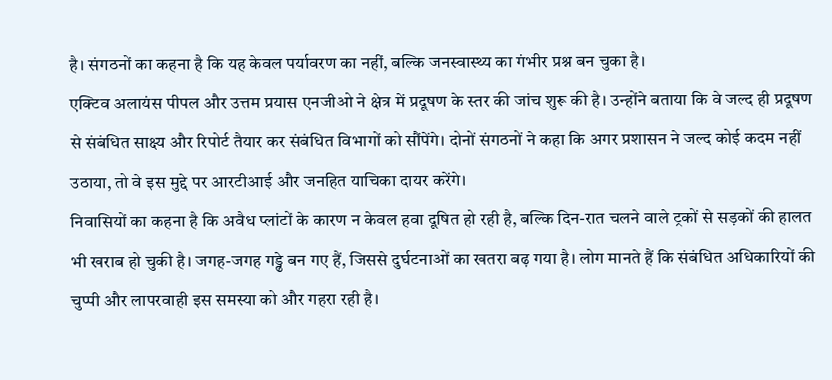है। संगठनों का कहना है कि यह केवल पर्यावरण का नहीं, बल्कि जनस्वास्थ्य का गंभीर प्रश्न बन चुका है।
एक्टिव अलायंस पीपल और उत्तम प्रयास एनजीओ ने क्षेत्र में प्रदूषण के स्तर की जांच शुरू की है। उन्होंने बताया कि वे जल्द ही प्रदूषण से संबंधित साक्ष्य और रिपोर्ट तैयार कर संबंधित विभागों को सौंपेंगे। दोनों संगठनों ने कहा कि अगर प्रशासन ने जल्द कोई कदम नहीं उठाया, तो वे इस मुद्दे पर आरटीआई और जनहित याचिका दायर करेंगे।
निवासियों का कहना है कि अवैध प्लांटों के कारण न केवल हवा दूषित हो रही है, बल्कि दिन-रात चलने वाले ट्रकों से सड़कों की हालत भी खराब हो चुकी है। जगह-जगह गड्ढे बन गए हैं, जिससे दुर्घटनाओं का खतरा बढ़ गया है। लोग मानते हैं कि संबंधित अधिकारियों की चुप्पी और लापरवाही इस समस्या को और गहरा रही है।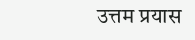उत्तम प्रयास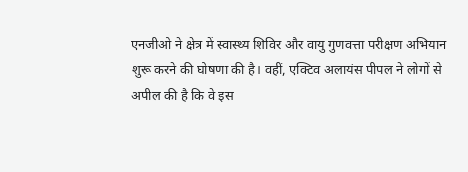एनजीओ ने क्षेत्र में स्वास्थ्य शिविर और वायु गुणवत्ता परीक्षण अभियान शुरू करने की घोषणा की है। वहीं, एक्टिव अलायंस पीपल ने लोगों से अपील की है कि वे इस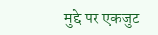मुद्दे पर एकजुट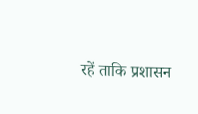रहें ताकि प्रशासन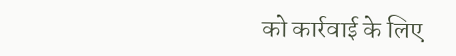को कार्रवाई के लिए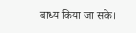बाध्य किया जा सके।